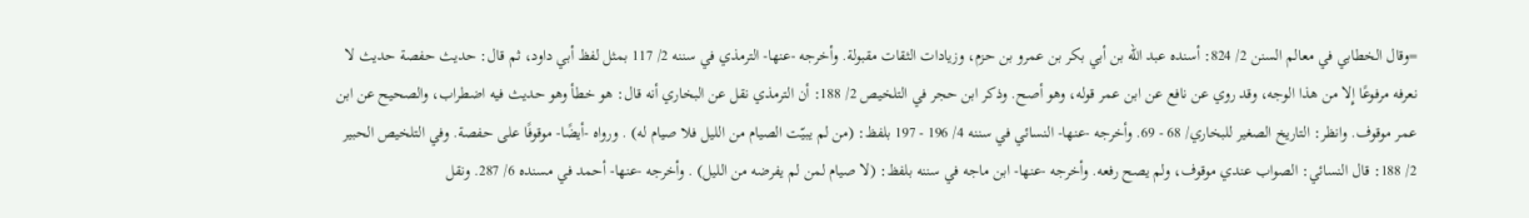=وقال الخطابي في معالم السنن 2/ 824: أسنده عبد الله بن أبي بكر بن عمرو بن حزم، وزيادات الثقات مقبولة. وأخرجه -عنها- الترمذي في سننه 2/ 117 بمثل لفظ أبي داود، ثم قال: حديث حفصة حديث لا نعرفه مرفوعًا إِلا من هذا الوجه، وقد روي عن نافع عن ابن عمر قوله، وهو أصح. وذكر ابن حجر في التلخيص 2/ 188: أن الترمذي نقل عن البخاري أنه قال: هو خطأ وهو حديث فيه اضطراب، والصحيح عن ابن عمر موقوف. وانظر: التاريخ الصغير للبخاري/ 68 - 69. وأخرجه -عنها- النسائي في سننه 4/ 196 - 197 بلفظ: (من لم يبيّت الصيام من الليل فلا صيام له) . ورواه -أيضًا- موقوفًا على حفصة. وفي التلخيص الحبير 2/ 188: قال النسائي: الصواب عندي موقوف، ولم يصح رفعه. وأخرجه -عنها- ابن ماجه في سننه بلفظ: (لا صيام لمن لم يفرضه من الليل) . وأخرجه -عنها- أحمد في مسنده 6/ 287. ونقل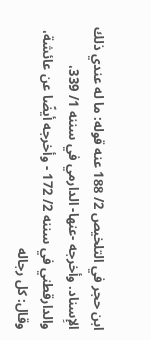ابن حجر في التلخيص 2/ 188 عنه قوله: ما له عندي ذلك الإِسناد. وأخرجه -عنها- الدارمي في سننه 1/ 339، والدارقطني في سننه 2/ 172 - وأخرجه أيضًا عن عائشة، وقال: كل رجاله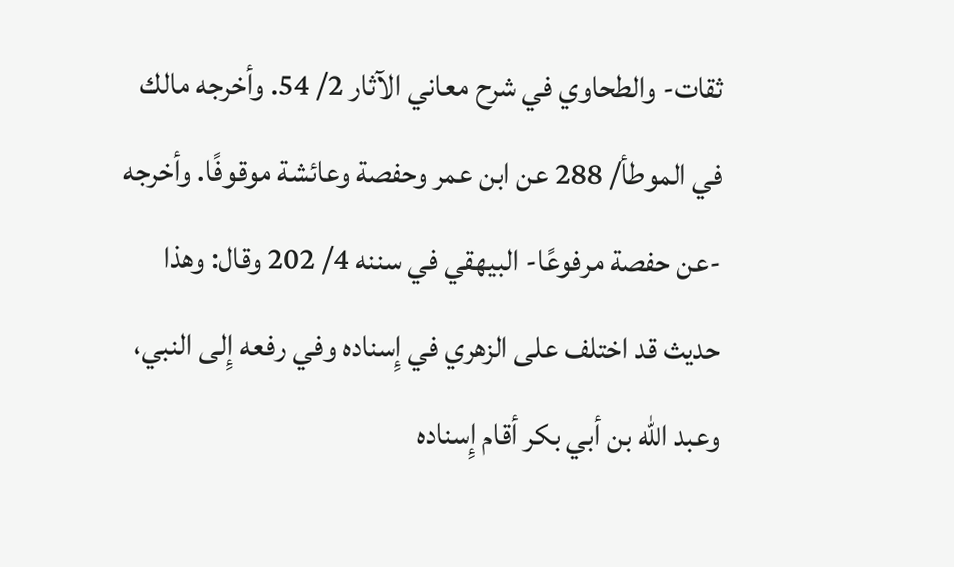ثقات- والطحاوي في شرح معاني الآثار 2/ 54. وأخرجه مالك في الموطأ/ 288 عن ابن عمر وحفصة وعائشة موقوفًا. وأخرجه -عن حفصة مرفوعًا- البيهقي في سننه 4/ 202 وقال: وهذا حديث قد اختلف على الزهري في إِسناده وفي رفعه إِلى النبي، وعبد الله بن أبي بكر أقام إِسناده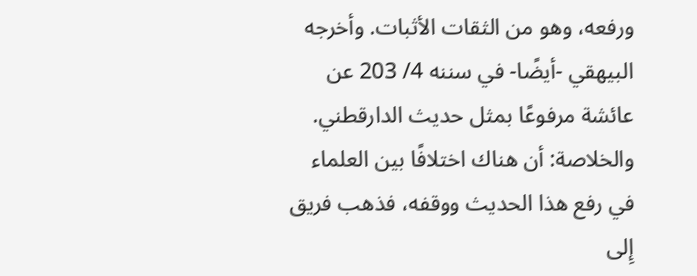ورفعه، وهو من الثقات الأثبات. وأخرجه البيهقي -أيضًا- في سننه 4/ 203 عن عائشة مرفوعًا بمثل حديث الدارقطني.
والخلاصة: أن هناك اختلافًا بين العلماء في رفع هذا الحديث ووقفه، فذهب فريق إِلى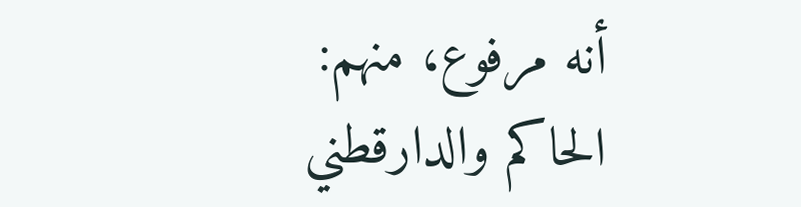أنه مرفوع، منهم: الحاكم والدارقطني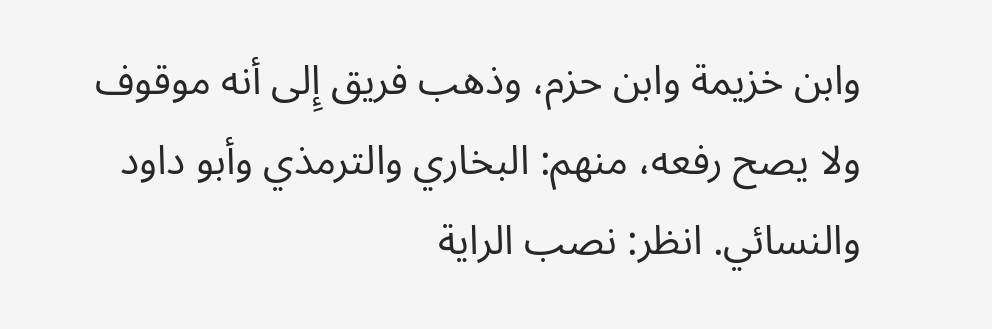وابن خزيمة وابن حزم، وذهب فريق إِلى أنه موقوف ولا يصح رفعه، منهم: البخاري والترمذي وأبو داود والنسائي. انظر: نصب الراية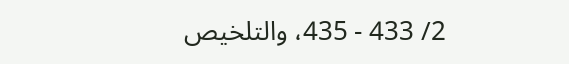2/ 433 - 435، والتلخيص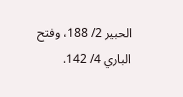الحبير 2/ 188، وفتح الباري 4/ 142.